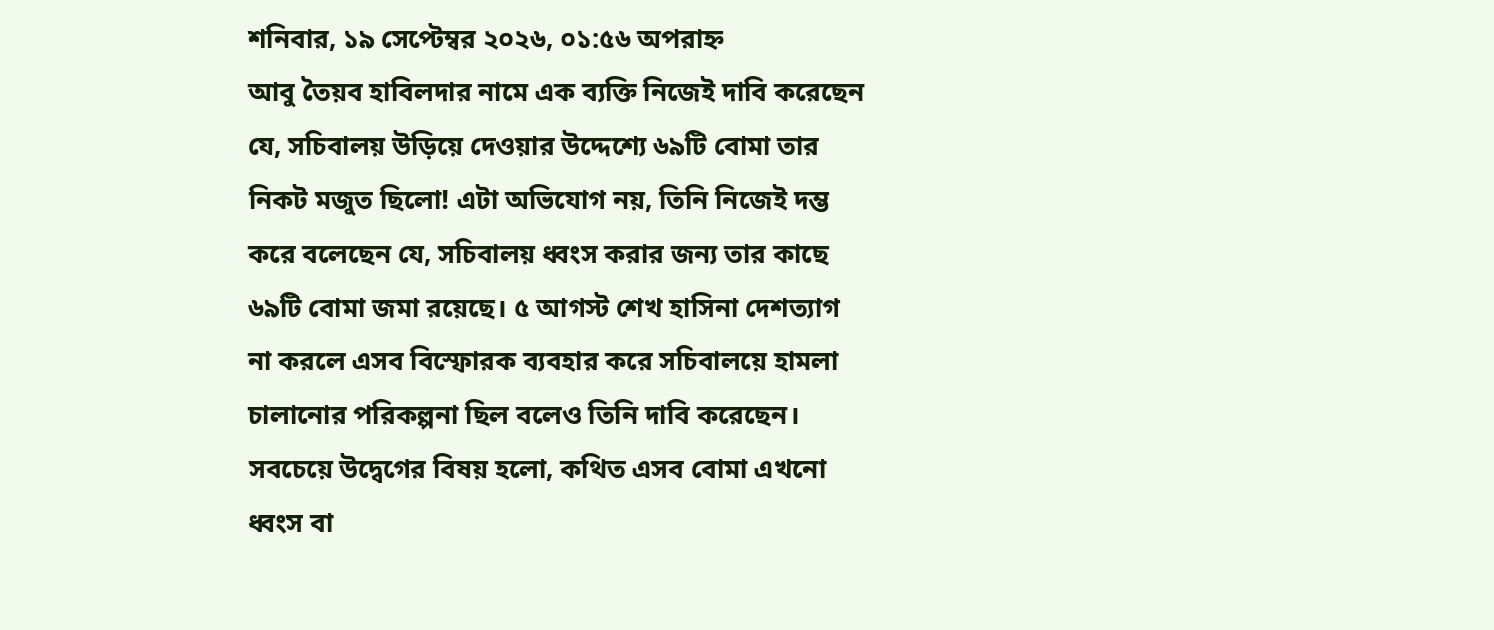শনিবার, ১৯ সেপ্টেম্বর ২০২৬, ০১:৫৬ অপরাহ্ন
আবু তৈয়ব হাবিলদার নামে এক ব্যক্তি নিজেই দাবি করেছেন যে, সচিবালয় উড়িয়ে দেওয়ার উদ্দেশ্যে ৬৯টি বোমা তার নিকট মজুত ছিলো! এটা অভিযোগ নয়, তিনি নিজেই দম্ভ করে বলেছেন যে, সচিবালয় ধ্বংস করার জন্য তার কাছে ৬৯টি বোমা জমা রয়েছে। ৫ আগস্ট শেখ হাসিনা দেশত্যাগ না করলে এসব বিস্ফোরক ব্যবহার করে সচিবালয়ে হামলা চালানোর পরিকল্পনা ছিল বলেও তিনি দাবি করেছেন।
সবচেয়ে উদ্বেগের বিষয় হলো, কথিত এসব বোমা এখনো ধ্বংস বা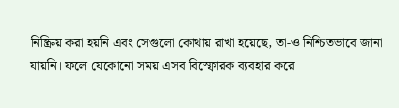নিষ্ক্রিয় করা হয়নি এবং সেগুলো কোথায় রাখা হয়েছে, তা-ও নিশ্চিতভাবে জানা যায়নি। ফলে যেকোনো সময় এসব বিস্ফোরক ব্যবহার করে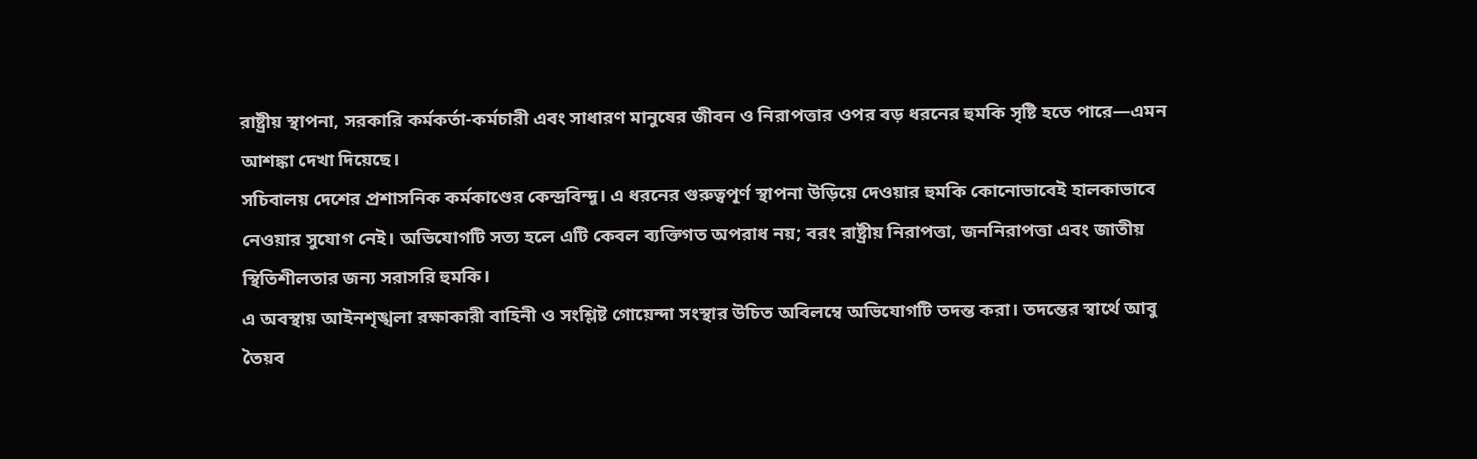রাষ্ট্রীয় স্থাপনা, সরকারি কর্মকর্তা-কর্মচারী এবং সাধারণ মানুষের জীবন ও নিরাপত্তার ওপর বড় ধরনের হুমকি সৃষ্টি হতে পারে—এমন আশঙ্কা দেখা দিয়েছে।
সচিবালয় দেশের প্রশাসনিক কর্মকাণ্ডের কেন্দ্রবিন্দু। এ ধরনের গুরুত্বপূর্ণ স্থাপনা উড়িয়ে দেওয়ার হুমকি কোনোভাবেই হালকাভাবে নেওয়ার সুযোগ নেই। অভিযোগটি সত্য হলে এটি কেবল ব্যক্তিগত অপরাধ নয়; বরং রাষ্ট্রীয় নিরাপত্তা, জননিরাপত্তা এবং জাতীয় স্থিতিশীলতার জন্য সরাসরি হুমকি।
এ অবস্থায় আইনশৃঙ্খলা রক্ষাকারী বাহিনী ও সংশ্লিষ্ট গোয়েন্দা সংস্থার উচিত অবিলম্বে অভিযোগটি তদন্ত করা। তদন্তের স্বার্থে আবু তৈয়ব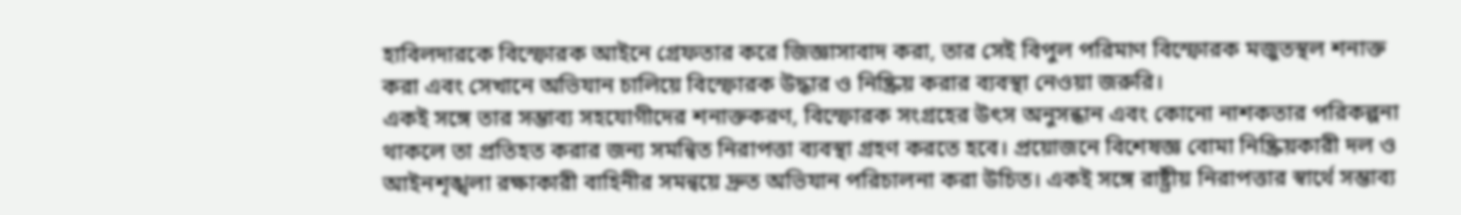হাবিলদারকে বিস্ফোরক আইনে গ্রেফতার করে জিজ্ঞাসাবাদ করা, তার সেই বিপুল পরিমাণ বিস্ফোরক মজুতস্থল শনাক্ত করা এবং সেখানে অভিযান চালিয়ে বিস্ফোরক উদ্ধার ও নিষ্ক্রিয় করার ব্যবস্থা নেওয়া জরুরি।
একই সঙ্গে তার সম্ভাব্য সহযোগীদের শনাক্তকরণ, বিস্ফোরক সংগ্রহের উৎস অনুসন্ধান এবং কোনো নাশকতার পরিকল্পনা থাকলে তা প্রতিহত করার জন্য সমন্বিত নিরাপত্তা ব্যবস্থা গ্রহণ করতে হবে। প্রয়োজনে বিশেষজ্ঞ বোমা নিষ্ক্রিয়কারী দল ও আইনশৃঙ্খলা রক্ষাকারী বাহিনীর সমন্বয়ে দ্রুত অভিযান পরিচালনা করা উচিত। একই সঙ্গে রাষ্ট্রীয় নিরাপত্তার স্বার্থে সম্ভাব্য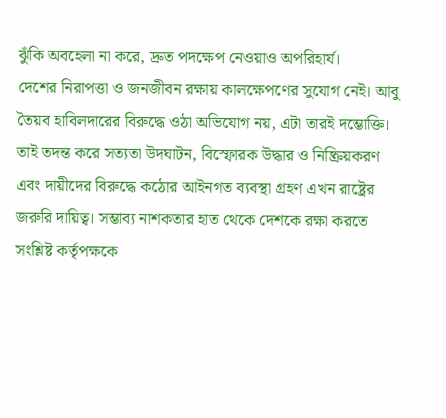ঝুঁকি অবহেলা না করে, দ্রুত পদক্ষেপ নেওয়াও অপরিহার্য।
দেশের নিরাপত্তা ও জনজীবন রক্ষায় কালক্ষেপণের সুযোগ নেই। আবু তৈয়ব হাবিলদারের বিরুদ্ধে ওঠা অভিযোগ নয়, এটা তারই দম্ভোক্তি। তাই তদন্ত করে সত্যতা উদঘাটন, বিস্ফোরক উদ্ধার ও নিষ্ক্রিয়করণ এবং দায়ীদের বিরুদ্ধে কঠোর আইনগত ব্যবস্থা গ্রহণ এখন রাষ্ট্রের জরুরি দায়িত্ব। সম্ভাব্য নাশকতার হাত থেকে দেশকে রক্ষা করতে সংশ্লিষ্ট কর্তৃপক্ষকে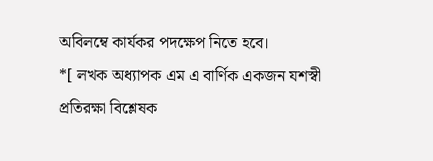অবিলম্বে কার্যকর পদক্ষেপ নিতে হবে।
*[ লখক অধ্যাপক এম এ বার্ণিক একজন যশস্বী প্রতিরক্ষা বিশ্লেষক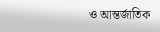ও আন্তর্জাতিক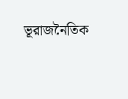ভূরাজনৈতিক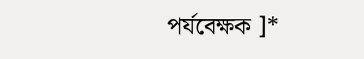পর্যবেক্ষক ]*